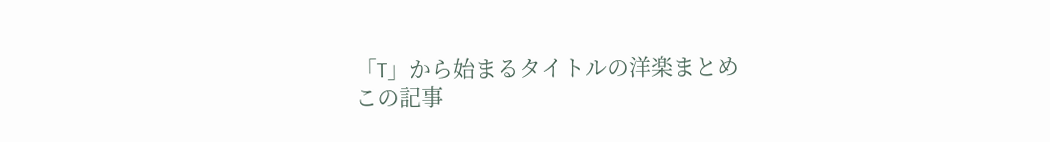「T」から始まるタイトルの洋楽まとめ
この記事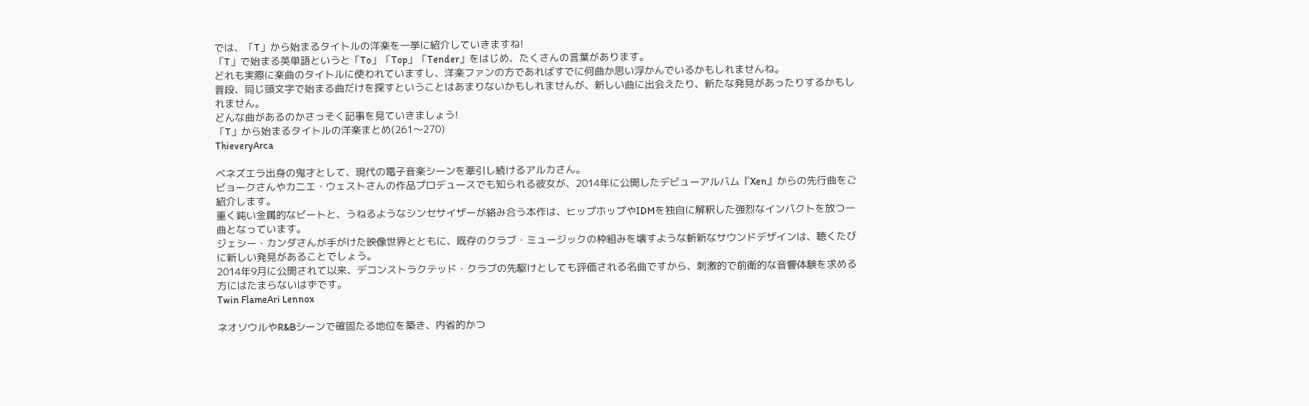では、「T」から始まるタイトルの洋楽を一挙に紹介していきますね!
「T」で始まる英単語というと「To」「Top」「Tender」をはじめ、たくさんの言葉があります。
どれも実際に楽曲のタイトルに使われていますし、洋楽ファンの方であればすでに何曲か思い浮かんでいるかもしれませんね。
普段、同じ頭文字で始まる曲だけを探すということはあまりないかもしれませんが、新しい曲に出会えたり、新たな発見があったりするかもしれません。
どんな曲があるのかさっそく記事を見ていきましょう!
「T」から始まるタイトルの洋楽まとめ(261〜270)
ThieveryArca

ベネズエラ出身の鬼才として、現代の電子音楽シーンを牽引し続けるアルカさん。
ビョークさんやカニエ・ウェストさんの作品プロデュースでも知られる彼女が、2014年に公開したデビューアルバム『Xen』からの先行曲をご紹介します。
重く鈍い金属的なビートと、うねるようなシンセサイザーが絡み合う本作は、ヒップホップやIDMを独自に解釈した強烈なインパクトを放つ一曲となっています。
ジェシー・カンダさんが手がけた映像世界とともに、既存のクラブ・ミュージックの枠組みを壊すような斬新なサウンドデザインは、聴くたびに新しい発見があることでしょう。
2014年9月に公開されて以来、デコンストラクテッド・クラブの先駆けとしても評価される名曲ですから、刺激的で前衛的な音響体験を求める方にはたまらないはずです。
Twin FlameAri Lennox

ネオソウルやR&Bシーンで確固たる地位を築き、内省的かつ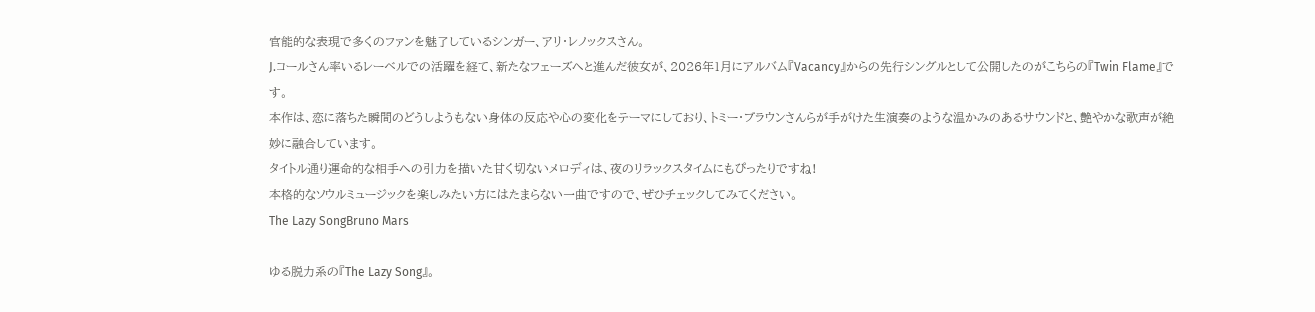官能的な表現で多くのファンを魅了しているシンガー、アリ・レノックスさん。
J.コールさん率いるレーベルでの活躍を経て、新たなフェーズへと進んだ彼女が、2026年1月にアルバム『Vacancy』からの先行シングルとして公開したのがこちらの『Twin Flame』です。
本作は、恋に落ちた瞬間のどうしようもない身体の反応や心の変化をテーマにしており、トミー・ブラウンさんらが手がけた生演奏のような温かみのあるサウンドと、艶やかな歌声が絶妙に融合しています。
タイトル通り運命的な相手への引力を描いた甘く切ないメロディは、夜のリラックスタイムにもぴったりですね!
本格的なソウルミュージックを楽しみたい方にはたまらない一曲ですので、ぜひチェックしてみてください。
The Lazy SongBruno Mars

ゆる脱力系の『The Lazy Song』。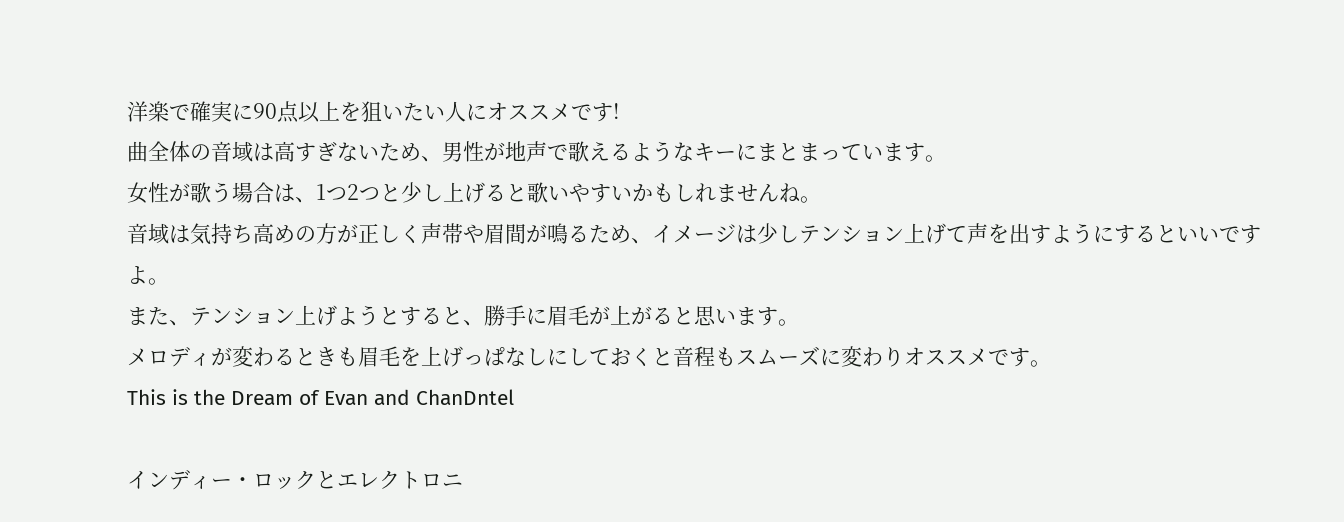洋楽で確実に90点以上を狙いたい人にオススメです!
曲全体の音域は高すぎないため、男性が地声で歌えるようなキーにまとまっています。
女性が歌う場合は、1つ2つと少し上げると歌いやすいかもしれませんね。
音域は気持ち高めの方が正しく声帯や眉間が鳴るため、イメージは少しテンション上げて声を出すようにするといいですよ。
また、テンション上げようとすると、勝手に眉毛が上がると思います。
メロディが変わるときも眉毛を上げっぱなしにしておくと音程もスムーズに変わりオススメです。
This is the Dream of Evan and ChanDntel

インディー・ロックとエレクトロニ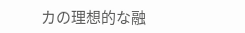カの理想的な融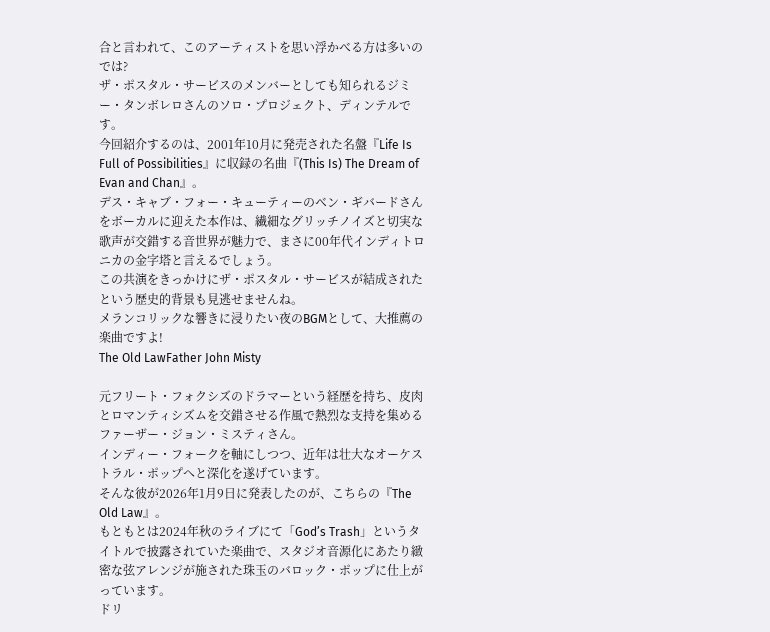合と言われて、このアーティストを思い浮かべる方は多いのでは?
ザ・ポスタル・サービスのメンバーとしても知られるジミー・タンボレロさんのソロ・プロジェクト、ディンテルです。
今回紹介するのは、2001年10月に発売された名盤『Life Is Full of Possibilities』に収録の名曲『(This Is) The Dream of Evan and Chan』。
デス・キャブ・フォー・キューティーのベン・ギバードさんをボーカルに迎えた本作は、繊細なグリッチノイズと切実な歌声が交錯する音世界が魅力で、まさに00年代インディトロニカの金字塔と言えるでしょう。
この共演をきっかけにザ・ポスタル・サービスが結成されたという歴史的背景も見逃せませんね。
メランコリックな響きに浸りたい夜のBGMとして、大推薦の楽曲ですよ!
The Old LawFather John Misty

元フリート・フォクシズのドラマーという経歴を持ち、皮肉とロマンティシズムを交錯させる作風で熱烈な支持を集めるファーザー・ジョン・ミスティさん。
インディー・フォークを軸にしつつ、近年は壮大なオーケストラル・ポップへと深化を遂げています。
そんな彼が2026年1月9日に発表したのが、こちらの『The Old Law』。
もともとは2024年秋のライブにて「God’s Trash」というタイトルで披露されていた楽曲で、スタジオ音源化にあたり緻密な弦アレンジが施された珠玉のバロック・ポップに仕上がっています。
ドリ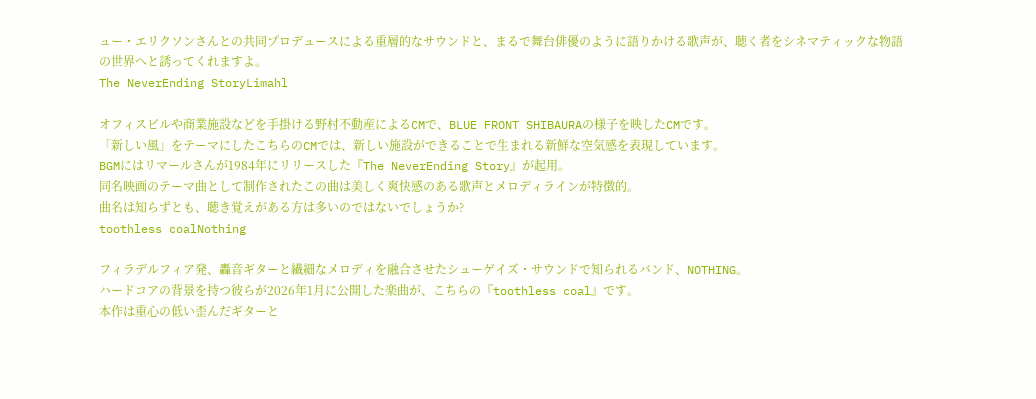ュー・エリクソンさんとの共同プロデュースによる重層的なサウンドと、まるで舞台俳優のように語りかける歌声が、聴く者をシネマティックな物語の世界へと誘ってくれますよ。
The NeverEnding StoryLimahl

オフィスビルや商業施設などを手掛ける野村不動産によるCMで、BLUE FRONT SHIBAURAの様子を映したCMです。
「新しい風」をテーマにしたこちらのCMでは、新しい施設ができることで生まれる新鮮な空気感を表現しています。
BGMにはリマールさんが1984年にリリースした『The NeverEnding Story』が起用。
同名映画のテーマ曲として制作されたこの曲は美しく爽快感のある歌声とメロディラインが特徴的。
曲名は知らずとも、聴き覚えがある方は多いのではないでしょうか?
toothless coalNothing

フィラデルフィア発、轟音ギターと繊細なメロディを融合させたシューゲイズ・サウンドで知られるバンド、NOTHING。
ハードコアの背景を持つ彼らが2026年1月に公開した楽曲が、こちらの『toothless coal』です。
本作は重心の低い歪んだギターと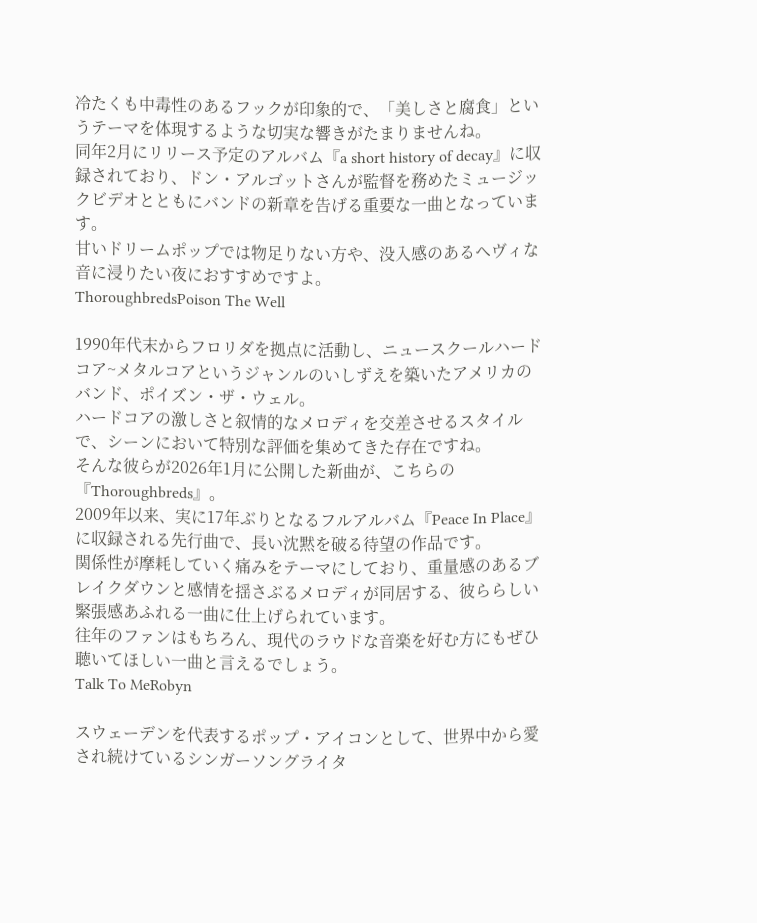冷たくも中毒性のあるフックが印象的で、「美しさと腐食」というテーマを体現するような切実な響きがたまりませんね。
同年2月にリリース予定のアルバム『a short history of decay』に収録されており、ドン・アルゴットさんが監督を務めたミュージックビデオとともにバンドの新章を告げる重要な一曲となっています。
甘いドリームポップでは物足りない方や、没入感のあるヘヴィな音に浸りたい夜におすすめですよ。
ThoroughbredsPoison The Well

1990年代末からフロリダを拠点に活動し、ニュースクールハードコア~メタルコアというジャンルのいしずえを築いたアメリカのバンド、ポイズン・ザ・ウェル。
ハードコアの激しさと叙情的なメロディを交差させるスタイルで、シーンにおいて特別な評価を集めてきた存在ですね。
そんな彼らが2026年1月に公開した新曲が、こちらの『Thoroughbreds』。
2009年以来、実に17年ぶりとなるフルアルバム『Peace In Place』に収録される先行曲で、長い沈黙を破る待望の作品です。
関係性が摩耗していく痛みをテーマにしており、重量感のあるブレイクダウンと感情を揺さぶるメロディが同居する、彼ららしい緊張感あふれる一曲に仕上げられています。
往年のファンはもちろん、現代のラウドな音楽を好む方にもぜひ聴いてほしい一曲と言えるでしょう。
Talk To MeRobyn

スウェーデンを代表するポップ・アイコンとして、世界中から愛され続けているシンガーソングライタ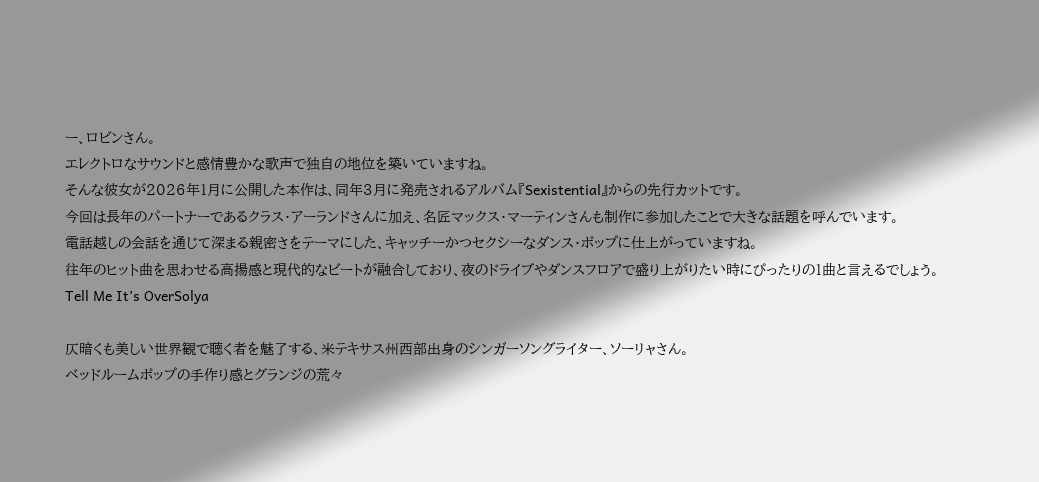ー、ロビンさん。
エレクトロなサウンドと感情豊かな歌声で独自の地位を築いていますね。
そんな彼女が2026年1月に公開した本作は、同年3月に発売されるアルバム『Sexistential』からの先行カットです。
今回は長年のパートナーであるクラス・アーランドさんに加え、名匠マックス・マーティンさんも制作に参加したことで大きな話題を呼んでいます。
電話越しの会話を通じて深まる親密さをテーマにした、キャッチーかつセクシーなダンス・ポップに仕上がっていますね。
往年のヒット曲を思わせる高揚感と現代的なビートが融合しており、夜のドライブやダンスフロアで盛り上がりたい時にぴったりの1曲と言えるでしょう。
Tell Me It’s OverSolya

仄暗くも美しい世界観で聴く者を魅了する、米テキサス州西部出身のシンガーソングライター、ソーリャさん。
ベッドルームポップの手作り感とグランジの荒々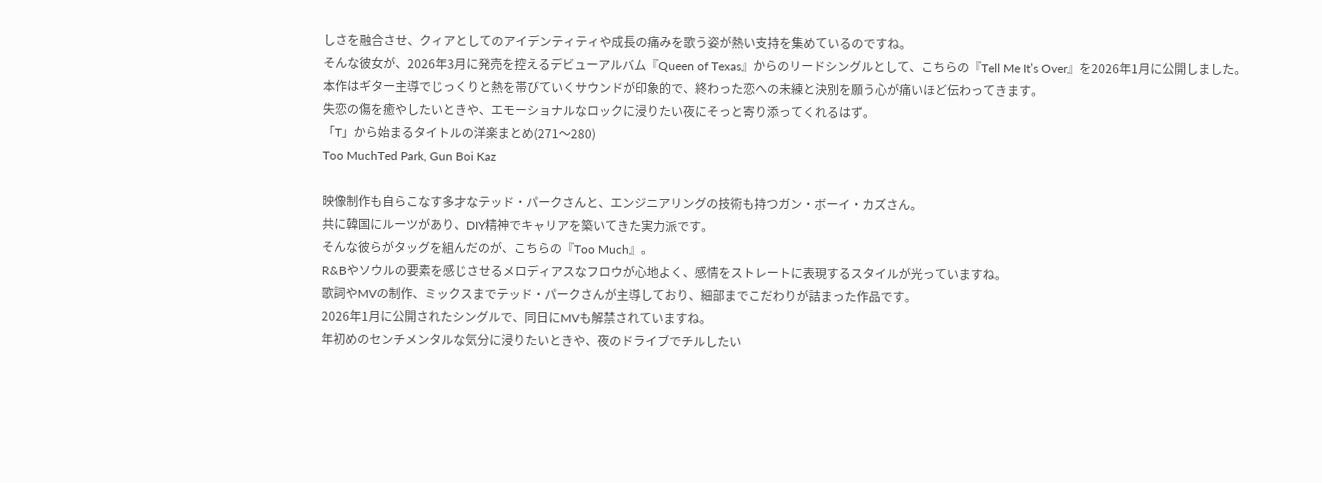しさを融合させ、クィアとしてのアイデンティティや成長の痛みを歌う姿が熱い支持を集めているのですね。
そんな彼女が、2026年3月に発売を控えるデビューアルバム『Queen of Texas』からのリードシングルとして、こちらの『Tell Me It’s Over』を2026年1月に公開しました。
本作はギター主導でじっくりと熱を帯びていくサウンドが印象的で、終わった恋への未練と決別を願う心が痛いほど伝わってきます。
失恋の傷を癒やしたいときや、エモーショナルなロックに浸りたい夜にそっと寄り添ってくれるはず。
「T」から始まるタイトルの洋楽まとめ(271〜280)
Too MuchTed Park, Gun Boi Kaz

映像制作も自らこなす多才なテッド・パークさんと、エンジニアリングの技術も持つガン・ボーイ・カズさん。
共に韓国にルーツがあり、DIY精神でキャリアを築いてきた実力派です。
そんな彼らがタッグを組んだのが、こちらの『Too Much』。
R&Bやソウルの要素を感じさせるメロディアスなフロウが心地よく、感情をストレートに表現するスタイルが光っていますね。
歌詞やMVの制作、ミックスまでテッド・パークさんが主導しており、細部までこだわりが詰まった作品です。
2026年1月に公開されたシングルで、同日にMVも解禁されていますね。
年初めのセンチメンタルな気分に浸りたいときや、夜のドライブでチルしたい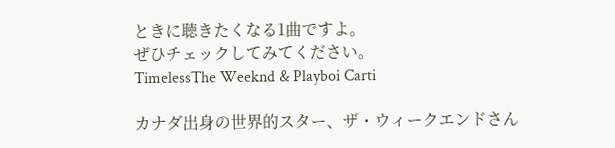ときに聴きたくなる1曲ですよ。
ぜひチェックしてみてください。
TimelessThe Weeknd & Playboi Carti

カナダ出身の世界的スター、ザ・ウィークエンドさん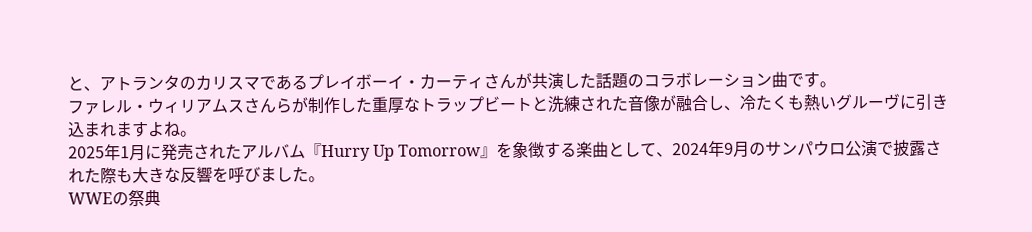と、アトランタのカリスマであるプレイボーイ・カーティさんが共演した話題のコラボレーション曲です。
ファレル・ウィリアムスさんらが制作した重厚なトラップビートと洗練された音像が融合し、冷たくも熱いグルーヴに引き込まれますよね。
2025年1月に発売されたアルバム『Hurry Up Tomorrow』を象徴する楽曲として、2024年9月のサンパウロ公演で披露された際も大きな反響を呼びました。
WWEの祭典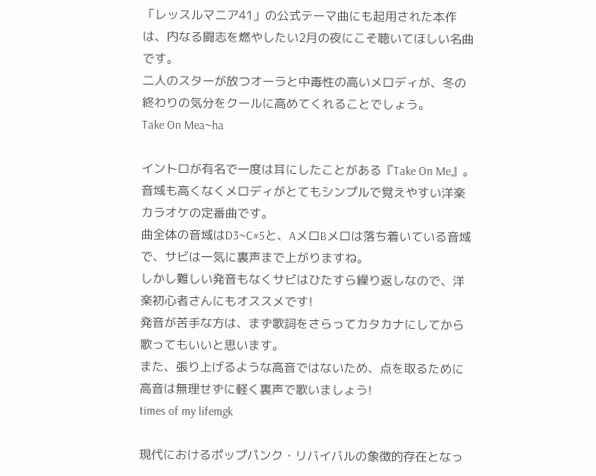「レッスルマニア41」の公式テーマ曲にも起用された本作は、内なる闘志を燃やしたい2月の夜にこそ聴いてほしい名曲です。
二人のスターが放つオーラと中毒性の高いメロディが、冬の終わりの気分をクールに高めてくれることでしょう。
Take On Mea~ha

イントロが有名で一度は耳にしたことがある『Take On Me』。
音域も高くなくメロディがとてもシンプルで覚えやすい洋楽カラオケの定番曲です。
曲全体の音域はD3~C#5と、AメロBメロは落ち着いている音域で、サビは一気に裏声まで上がりますね。
しかし難しい発音もなくサビはひたすら繰り返しなので、洋楽初心者さんにもオススメです!
発音が苦手な方は、まず歌詞をさらってカタカナにしてから歌ってもいいと思います。
また、張り上げるような高音ではないため、点を取るために高音は無理せずに軽く裏声で歌いましょう!
times of my lifemgk

現代におけるポップパンク・リバイバルの象徴的存在となっ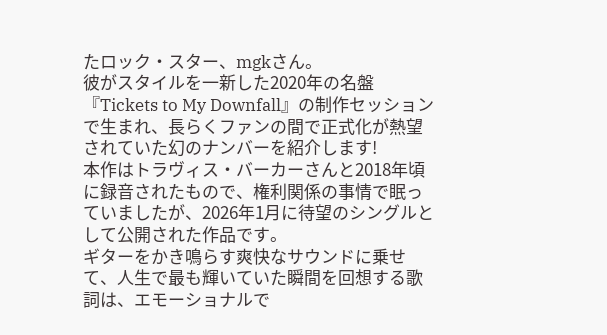たロック・スター、mgkさん。
彼がスタイルを一新した2020年の名盤『Tickets to My Downfall』の制作セッションで生まれ、長らくファンの間で正式化が熱望されていた幻のナンバーを紹介します!
本作はトラヴィス・バーカーさんと2018年頃に録音されたもので、権利関係の事情で眠っていましたが、2026年1月に待望のシングルとして公開された作品です。
ギターをかき鳴らす爽快なサウンドに乗せて、人生で最も輝いていた瞬間を回想する歌詞は、エモーショナルで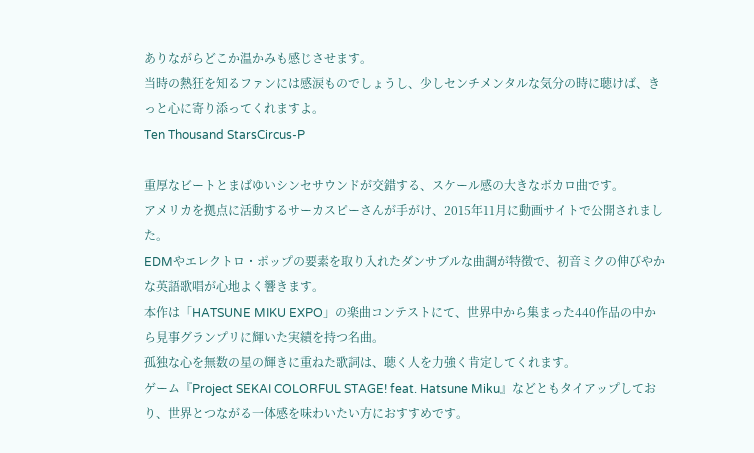ありながらどこか温かみも感じさせます。
当時の熱狂を知るファンには感涙ものでしょうし、少しセンチメンタルな気分の時に聴けば、きっと心に寄り添ってくれますよ。
Ten Thousand StarsCircus-P

重厚なビートとまばゆいシンセサウンドが交錯する、スケール感の大きなボカロ曲です。
アメリカを拠点に活動するサーカスピーさんが手がけ、2015年11月に動画サイトで公開されました。
EDMやエレクトロ・ポップの要素を取り入れたダンサブルな曲調が特徴で、初音ミクの伸びやかな英語歌唱が心地よく響きます。
本作は「HATSUNE MIKU EXPO」の楽曲コンテストにて、世界中から集まった440作品の中から見事グランプリに輝いた実績を持つ名曲。
孤独な心を無数の星の輝きに重ねた歌詞は、聴く人を力強く肯定してくれます。
ゲーム『Project SEKAI COLORFUL STAGE! feat. Hatsune Miku』などともタイアップしており、世界とつながる一体感を味わいたい方におすすめです。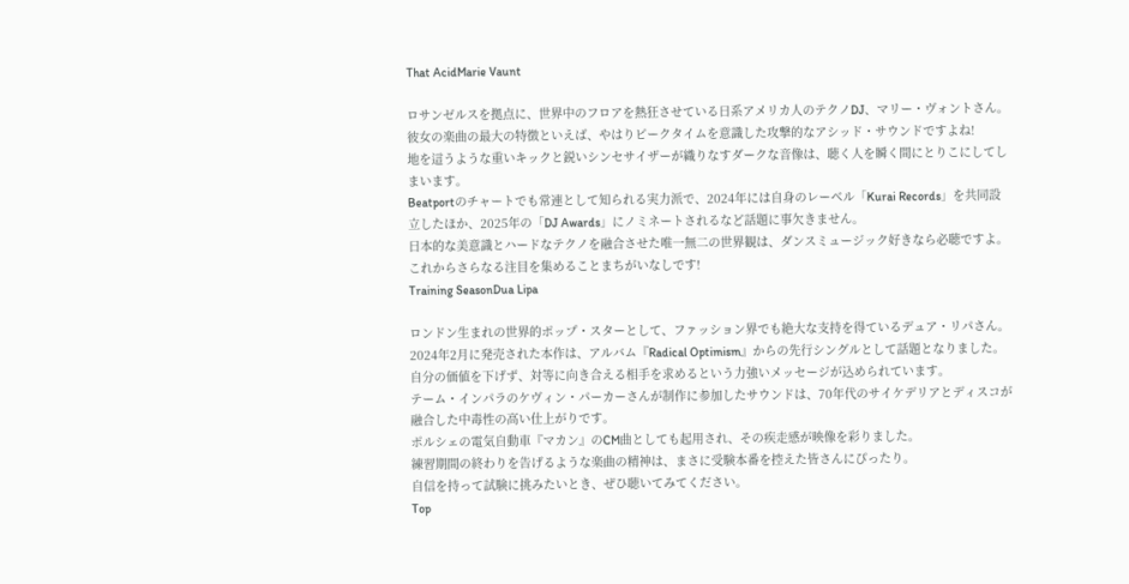That AcidMarie Vaunt

ロサンゼルスを拠点に、世界中のフロアを熱狂させている日系アメリカ人のテクノDJ、マリー・ヴォントさん。
彼女の楽曲の最大の特徴といえば、やはりピークタイムを意識した攻撃的なアシッド・サウンドですよね!
地を這うような重いキックと鋭いシンセサイザーが織りなすダークな音像は、聴く人を瞬く間にとりこにしてしまいます。
Beatportのチャートでも常連として知られる実力派で、2024年には自身のレーベル「Kurai Records」を共同設立したほか、2025年の「DJ Awards」にノミネートされるなど話題に事欠きません。
日本的な美意識とハードなテクノを融合させた唯一無二の世界観は、ダンスミュージック好きなら必聴ですよ。
これからさらなる注目を集めることまちがいなしです!
Training SeasonDua Lipa

ロンドン生まれの世界的ポップ・スターとして、ファッション界でも絶大な支持を得ているデュア・リパさん。
2024年2月に発売された本作は、アルバム『Radical Optimism』からの先行シングルとして話題となりました。
自分の価値を下げず、対等に向き合える相手を求めるという力強いメッセージが込められています。
テーム・インパラのケヴィン・パーカーさんが制作に参加したサウンドは、70年代のサイケデリアとディスコが融合した中毒性の高い仕上がりです。
ポルシェの電気自動車『マカン』のCM曲としても起用され、その疾走感が映像を彩りました。
練習期間の終わりを告げるような楽曲の精神は、まさに受験本番を控えた皆さんにぴったり。
自信を持って試験に挑みたいとき、ぜひ聴いてみてください。
Top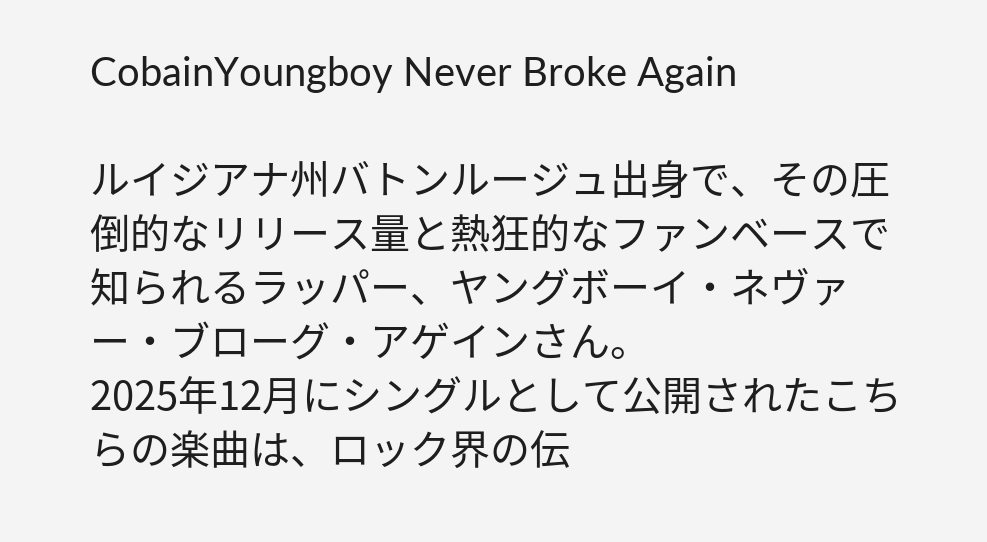CobainYoungboy Never Broke Again

ルイジアナ州バトンルージュ出身で、その圧倒的なリリース量と熱狂的なファンベースで知られるラッパー、ヤングボーイ・ネヴァー・ブローグ・アゲインさん。
2025年12月にシングルとして公開されたこちらの楽曲は、ロック界の伝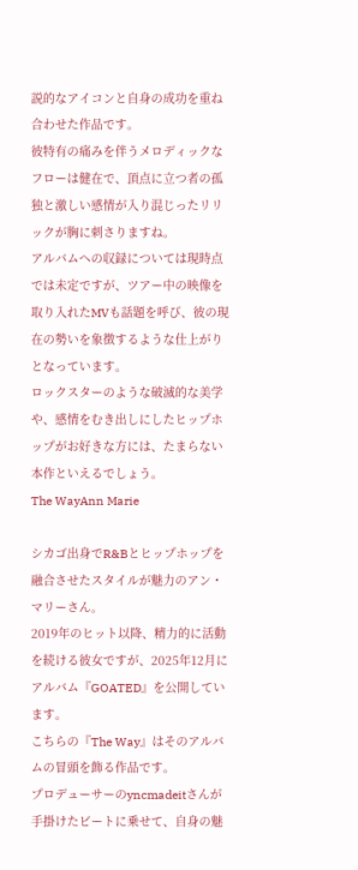説的なアイコンと自身の成功を重ね合わせた作品です。
彼特有の痛みを伴うメロディックなフローは健在で、頂点に立つ者の孤独と激しい感情が入り混じったリリックが胸に刺さりますね。
アルバムへの収録については現時点では未定ですが、ツアー中の映像を取り入れたMVも話題を呼び、彼の現在の勢いを象徴するような仕上がりとなっています。
ロックスターのような破滅的な美学や、感情をむき出しにしたヒップホップがお好きな方には、たまらない本作といえるでしょう。
The WayAnn Marie

シカゴ出身でR&Bとヒップホップを融合させたスタイルが魅力のアン・マリーさん。
2019年のヒット以降、精力的に活動を続ける彼女ですが、2025年12月にアルバム『GOATED』を公開しています。
こちらの『The Way』はそのアルバムの冒頭を飾る作品です。
プロデューサーのyncmadeitさんが手掛けたビートに乗せて、自身の魅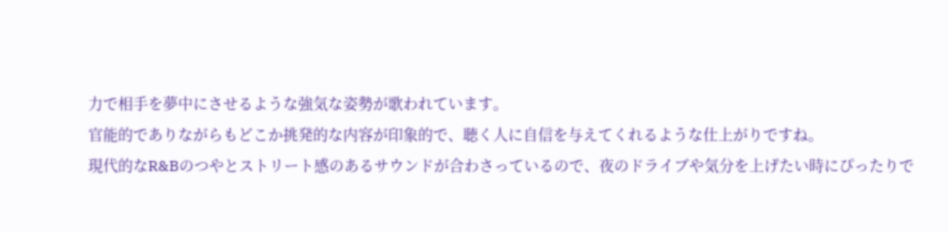力で相手を夢中にさせるような強気な姿勢が歌われています。
官能的でありながらもどこか挑発的な内容が印象的で、聴く人に自信を与えてくれるような仕上がりですね。
現代的なR&Bのつやとストリート感のあるサウンドが合わさっているので、夜のドライブや気分を上げたい時にぴったりで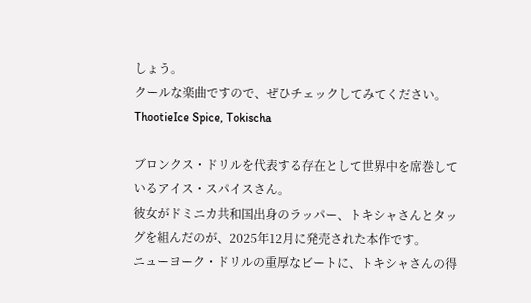しょう。
クールな楽曲ですので、ぜひチェックしてみてください。
ThootieIce Spice, Tokischa

ブロンクス・ドリルを代表する存在として世界中を席巻しているアイス・スパイスさん。
彼女がドミニカ共和国出身のラッパー、トキシャさんとタッグを組んだのが、2025年12月に発売された本作です。
ニューヨーク・ドリルの重厚なビートに、トキシャさんの得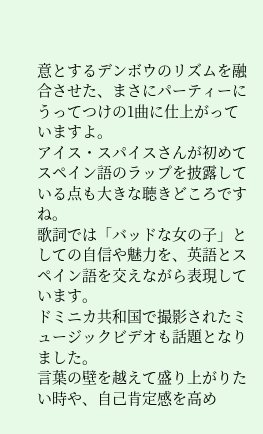意とするデンボウのリズムを融合させた、まさにパーティーにうってつけの1曲に仕上がっていますよ。
アイス・スパイスさんが初めてスペイン語のラップを披露している点も大きな聴きどころですね。
歌詞では「バッドな女の子」としての自信や魅力を、英語とスペイン語を交えながら表現しています。
ドミニカ共和国で撮影されたミュージックビデオも話題となりました。
言葉の壁を越えて盛り上がりたい時や、自己肯定感を高め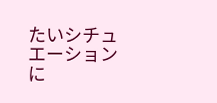たいシチュエーションに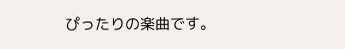ぴったりの楽曲です。